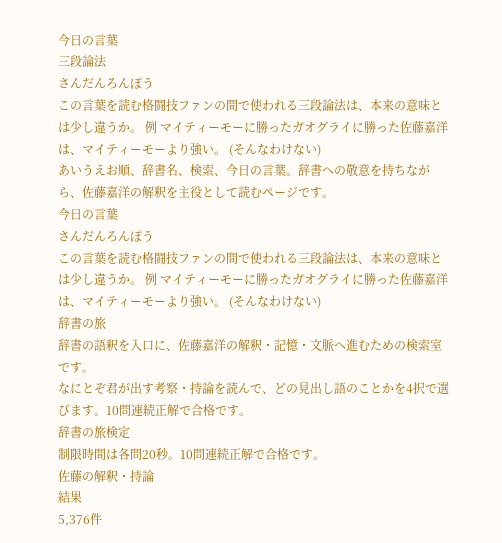今日の言葉
三段論法
さんだんろんぽう
この言葉を読む格闘技ファンの間で使われる三段論法は、本来の意味とは少し違うか。 例 マイティーモーに勝ったガオグライに勝った佐藤嘉洋は、マイティーモーより強い。 (そんなわけない)
あいうえお順、辞書名、検索、今日の言葉。辞書への敬意を持ちながら、佐藤嘉洋の解釈を主役として読むページです。
今日の言葉
さんだんろんぽう
この言葉を読む格闘技ファンの間で使われる三段論法は、本来の意味とは少し違うか。 例 マイティーモーに勝ったガオグライに勝った佐藤嘉洋は、マイティーモーより強い。 (そんなわけない)
辞書の旅
辞書の語釈を入口に、佐藤嘉洋の解釈・記憶・文脈へ進むための検索室です。
なにとぞ君が出す考察・持論を読んで、どの見出し語のことかを4択で選びます。10問連続正解で合格です。
辞書の旅検定
制限時間は各問20秒。10問連続正解で合格です。
佐藤の解釈・持論
結果
5,376件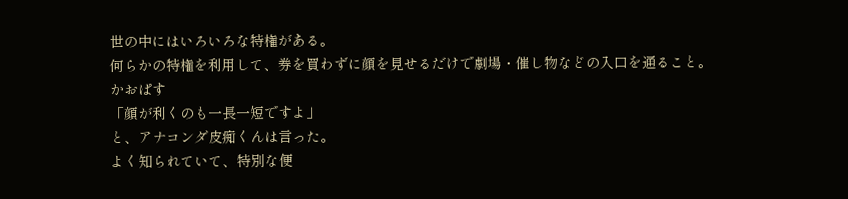世の中にはいろいろな特権がある。
何らかの特権を利用して、券を買わずに顔を見せるだけで劇場・催し物などの入口を通ること。
かおぱす
「顔が利くのも一長一短ですよ」
と、アナコンダ皮痴くんは言った。
よく知られていて、特別な便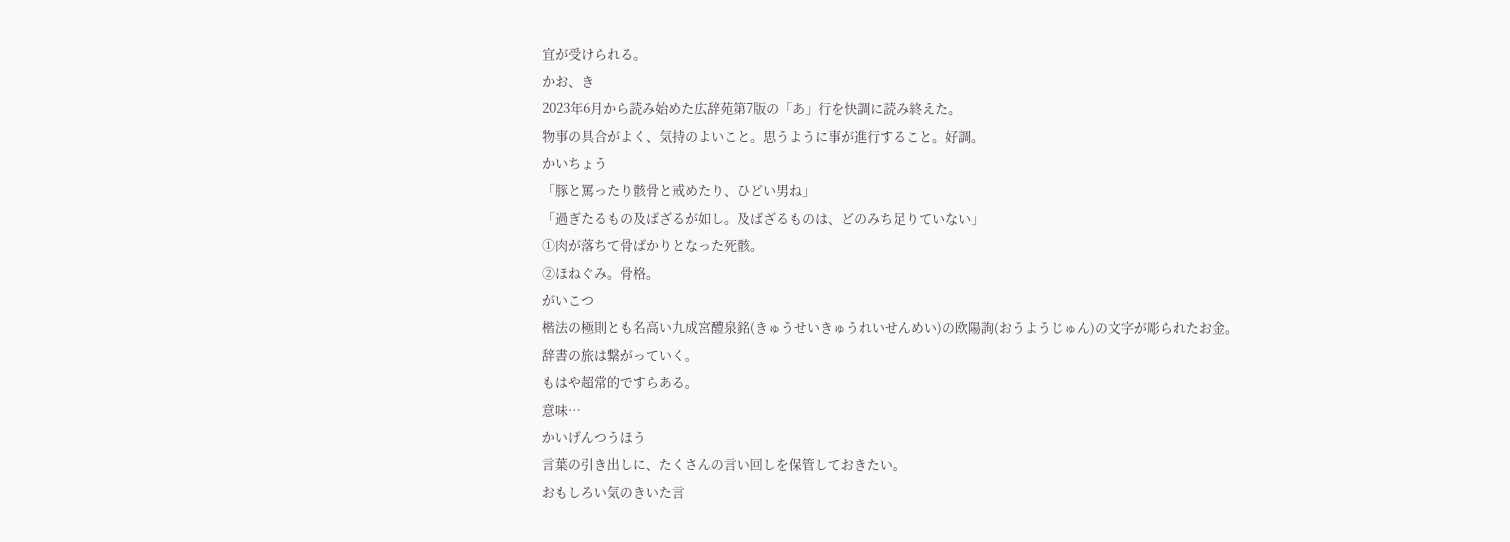宜が受けられる。
かお、き
2023年6月から読み始めた広辞苑第7版の「あ」行を快調に読み終えた。
物事の具合がよく、気持のよいこと。思うように事が進行すること。好調。
かいちょう
「豚と罵ったり骸骨と戒めたり、ひどい男ね」
「過ぎたるもの及ばざるが如し。及ばざるものは、どのみち足りていない」
①肉が落ちて骨ばかりとなった死骸。
②ほねぐみ。骨格。
がいこつ
楷法の極則とも名高い九成宮醴泉銘(きゅうせいきゅうれいせんめい)の欧陽詢(おうようじゅん)の文字が彫られたお金。
辞書の旅は繋がっていく。
もはや超常的ですらある。
意味…
かいげんつうほう
言葉の引き出しに、たくさんの言い回しを保管しておきたい。
おもしろい気のきいた言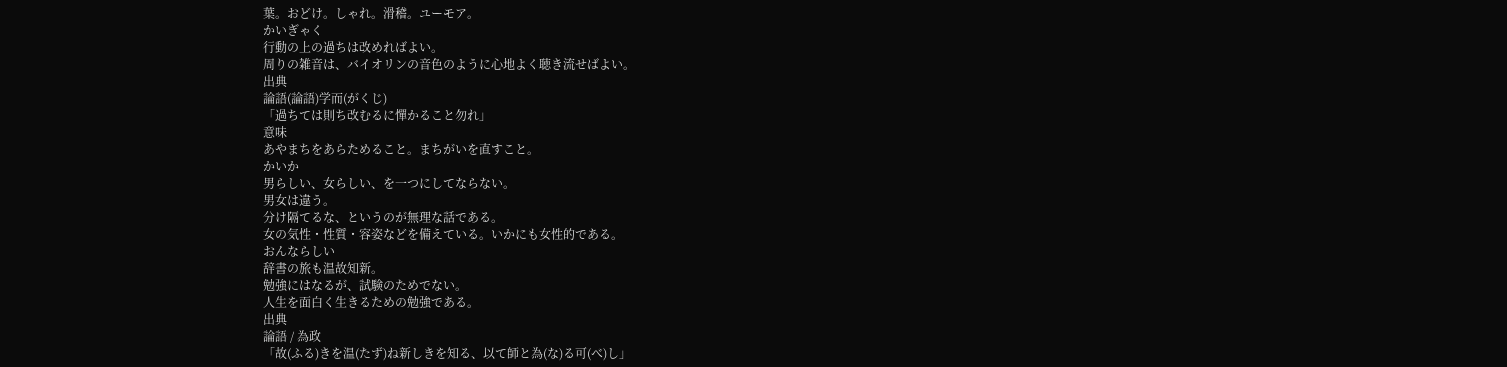葉。おどけ。しゃれ。滑稽。ユーモア。
かいぎゃく
行動の上の過ちは改めればよい。
周りの雑音は、バイオリンの音色のように心地よく聴き流せばよい。
出典
論語(論語)学而(がくじ)
「過ちては則ち改むるに憚かること勿れ」
意味
あやまちをあらためること。まちがいを直すこと。
かいか
男らしい、女らしい、を一つにしてならない。
男女は違う。
分け隔てるな、というのが無理な話である。
女の気性・性質・容姿などを備えている。いかにも女性的である。
おんならしい
辞書の旅も温故知新。
勉強にはなるが、試験のためでない。
人生を面白く生きるための勉強である。
出典
論語 / 為政
「故(ふる)きを温(たず)ね新しきを知る、以て師と為(な)る可(べ)し」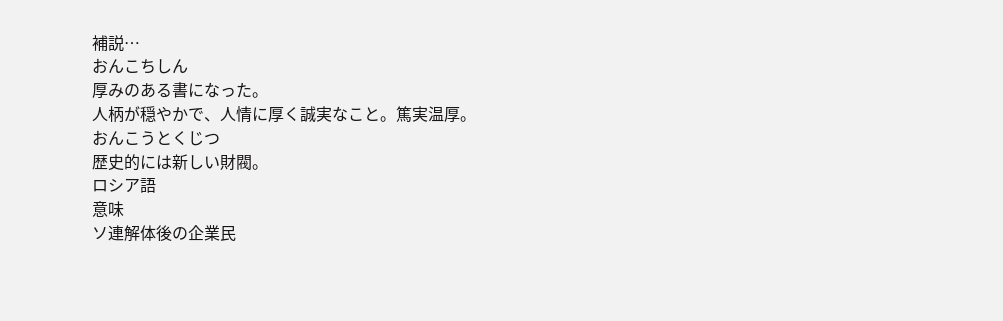補説…
おんこちしん
厚みのある書になった。
人柄が穏やかで、人情に厚く誠実なこと。篤実温厚。
おんこうとくじつ
歴史的には新しい財閥。
ロシア語
意味
ソ連解体後の企業民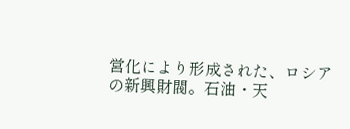営化により形成された、ロシアの新興財閥。石油・天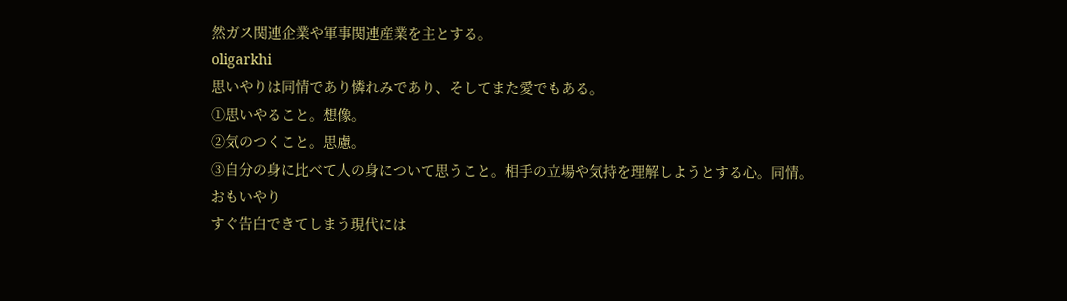然ガス関連企業や軍事関連産業を主とする。
oligarkhi
思いやりは同情であり憐れみであり、そしてまた愛でもある。
①思いやること。想像。
②気のつくこと。思慮。
③自分の身に比べて人の身について思うこと。相手の立場や気持を理解しようとする心。同情。
おもいやり
すぐ告白できてしまう現代には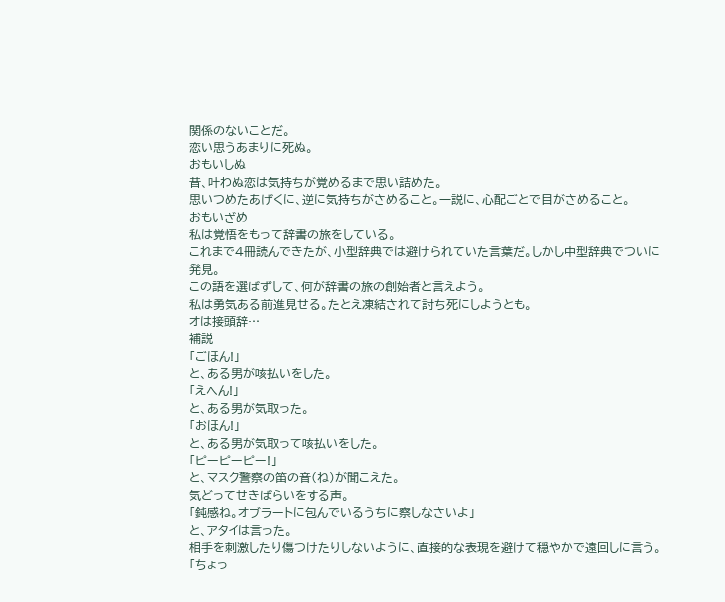関係のないことだ。
恋い思うあまりに死ぬ。
おもいしぬ
昔、叶わぬ恋は気持ちが覚めるまで思い詰めた。
思いつめたあげくに、逆に気持ちがさめること。一説に、心配ごとで目がさめること。
おもいざめ
私は覚悟をもって辞書の旅をしている。
これまで4冊読んできたが、小型辞典では避けられていた言葉だ。しかし中型辞典でついに発見。
この語を選ばずして、何が辞書の旅の創始者と言えよう。
私は勇気ある前進見せる。たとえ凍結されて討ち死にしようとも。
オは接頭辞…
補説
「ごほん!」
と、ある男が咳払いをした。
「えへん!」
と、ある男が気取った。
「おほん!」
と、ある男が気取って咳払いをした。
「ピーピーピー!」
と、マスク警察の笛の音(ね)が聞こえた。
気どってせきばらいをする声。
「鈍感ね。オブラートに包んでいるうちに察しなさいよ」
と、アタイは言った。
相手を刺激したり傷つけたりしないように、直接的な表現を避けて穏やかで遠回しに言う。
「ちょっ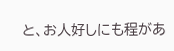と、お人好しにも程があ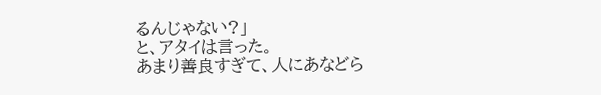るんじゃない?」
と、アタイは言った。
あまり善良すぎて、人にあなどら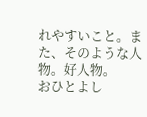れやすいこと。また、そのような人物。好人物。
おひとよし